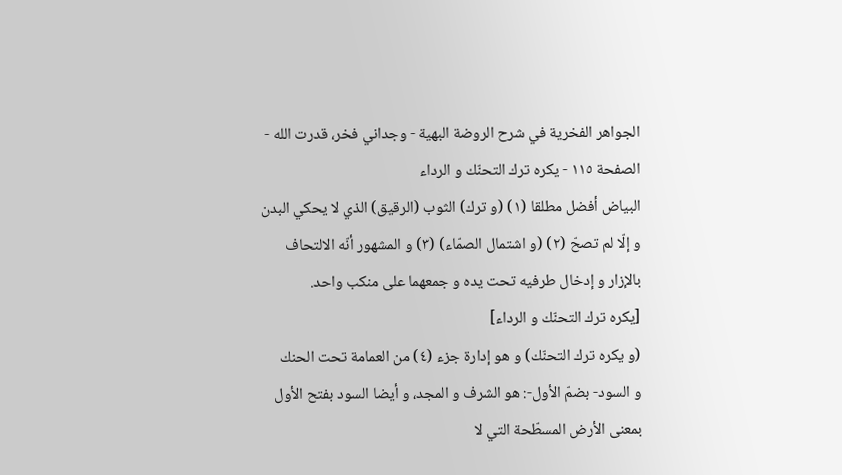الجواهر الفخرية في شرح الروضة البهية - وجداني فخر، قدرت الله - الصفحة ١١٥ - يكره ترك التحنّك و الرداء
البياض أفضل مطلقا (١) (و ترك) الثوب (الرقيق) الذي لا يحكي البدن و إلّا لم تصحّ (٢) (و اشتمال الصمّاء) (٣) و المشهور أنّه الالتحاف بالإزار و إدخال طرفيه تحت يده و جمعهما على منكب واحد.
[يكره ترك التحنّك و الرداء]
(و يكره ترك التحنّك) و هو إدارة جزء (٤) من العمامة تحت الحنك
و السود- بضمّ الأول-: هو الشرف و المجد، و أيضا السود بفتح الأول بمعنى الأرض المسطّحة التي لا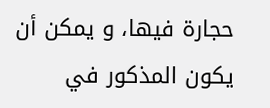حجارة فيها، و يمكن أن يكون المذكور في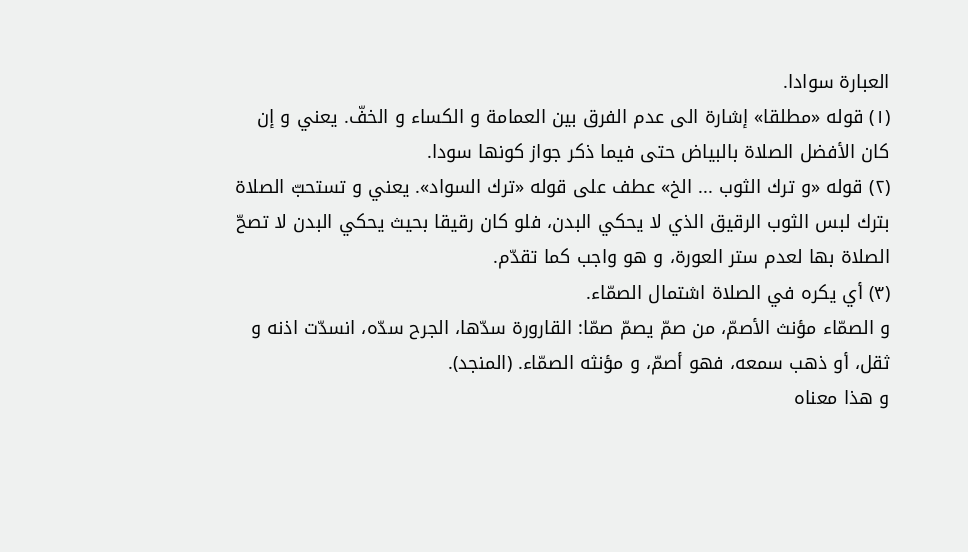العبارة سوادا.
(١) قوله «مطلقا» إشارة الى عدم الفرق بين العمامة و الكساء و الخفّ. يعني و إن كان الأفضل الصلاة بالبياض حتى فيما ذكر جواز كونها سودا.
(٢) قوله «و ترك الثوب ... الخ» عطف على قوله «ترك السواد». يعني و تستحبّ الصلاة بترك لبس الثوب الرقيق الذي لا يحكي البدن، فلو كان رقيقا بحيث يحكي البدن لا تصحّ الصلاة بها لعدم ستر العورة، و هو واجب كما تقدّم.
(٣) أي يكره في الصلاة اشتمال الصمّاء.
و الصمّاء مؤنث الأصمّ، من صمّ يصمّ صمّا: القارورة سدّها، الجرح سدّه، انسدّت اذنه و ثقل، أو ذهب سمعه، فهو أصمّ، و مؤنثه الصمّاء. (المنجد).
و هذا معناه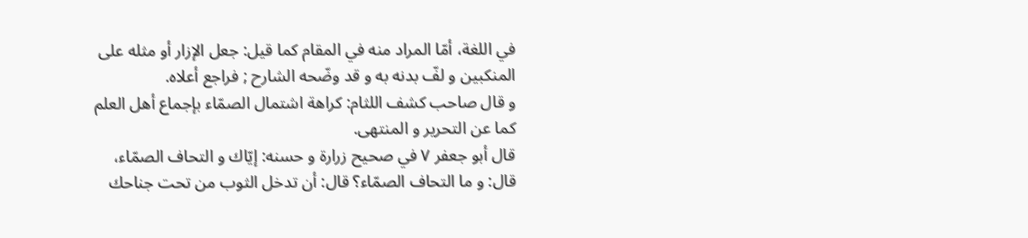في اللغة، أمّا المراد منه في المقام كما قيل: جعل الإزار أو مثله على المنكبين و لفّ بدنه به و قد وضّحه الشارح ; فراجع أعلاه.
و قال صاحب كشف اللثام: كراهة اشتمال الصمّاء بإجماع أهل العلم كما عن التحرير و المنتهى.
قال أبو جعفر ٧ في صحيح زرارة و حسنه: إيّاك و التحاف الصمّاء، قال: و ما التحاف الصمّاء؟ قال: أن تدخل الثوب من تحت جناحك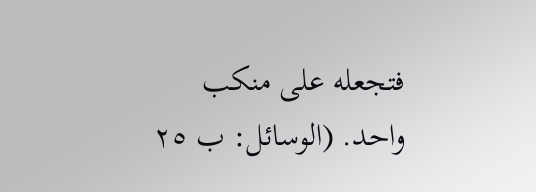فتجعله على منكب واحد. (الوسائل: ب ٢٥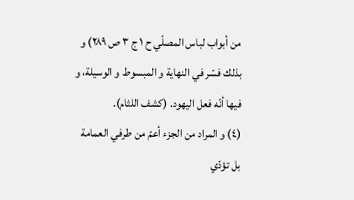من أبواب لباس المصلّي ح ١ ج ٣ ص ٢٨٩) و بذلك فسّر في النهاية و المبسوط و الوسيلة، و فيها أنّه فعل اليهود. (كشف اللثام).
(٤) و المراد من الجزء أعمّ من طرفي العمامة بل تؤدّي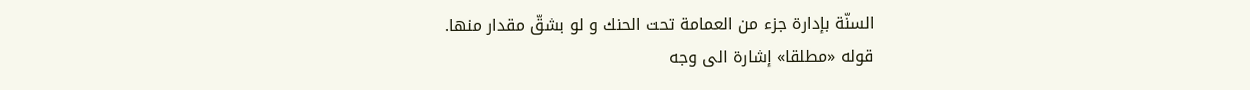السنّة بإدارة جزء من العمامة تحت الحنك و لو بشقّ مقدار منها.
قوله «مطلقا» إشارة الى وجه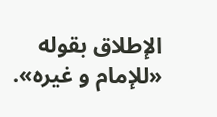الإطلاق بقوله «للإمام و غيره».